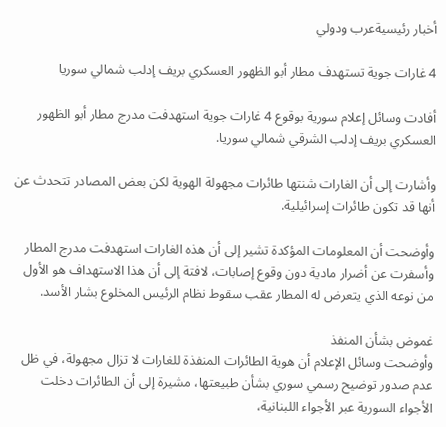أخبار رئيسيةعرب ودولي

4 غارات جوية تستهدف مطار أبو الظهور العسكري بريف إدلب شمالي سوريا

أفادت وسائل إعلام سورية بوقوع 4 غارات جوية استهدفت مدرج مطار أبو الظهور العسكري بريف إدلب الشرقي شمالي سوريا.

وأشارت إلى أن الغارات شنتها طائرات مجهولة الهوية لكن بعض المصادر تتحدث عن أنها قد تكون طائرات إسرائيلية.

وأوضحت أن المعلومات المؤكدة تشير إلى أن هذه الغارات استهدفت مدرج المطار وأسفرت عن أضرار مادية دون وقوع إصابات، لافتة إلى أن هذا الاستهداف هو الأول من نوعه الذي يتعرض له المطار عقب سقوط نظام الرئيس المخلوع بشار الأسد.

غموض بشأن المنفذ
وأوضحت وسائل الإعلام أن هوية الطائرات المنفذة للغارات لا تزال مجهولة، في ظل عدم صدور توضيح رسمي سوري بشأن طبيعتها، مشيرة إلى أن الطائرات دخلت الأجواء السورية عبر الأجواء اللبنانية،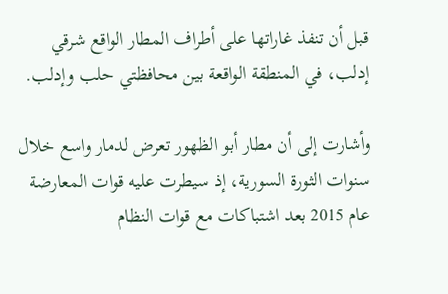قبل أن تنفذ غاراتها على أطراف المطار الواقع شرقي إدلب، في المنطقة الواقعة بين محافظتي حلب وإدلب.

وأشارت إلى أن مطار أبو الظهور تعرض لدمار واسع خلال سنوات الثورة السورية، إذ سيطرت عليه قوات المعارضة عام 2015 بعد اشتباكات مع قوات النظام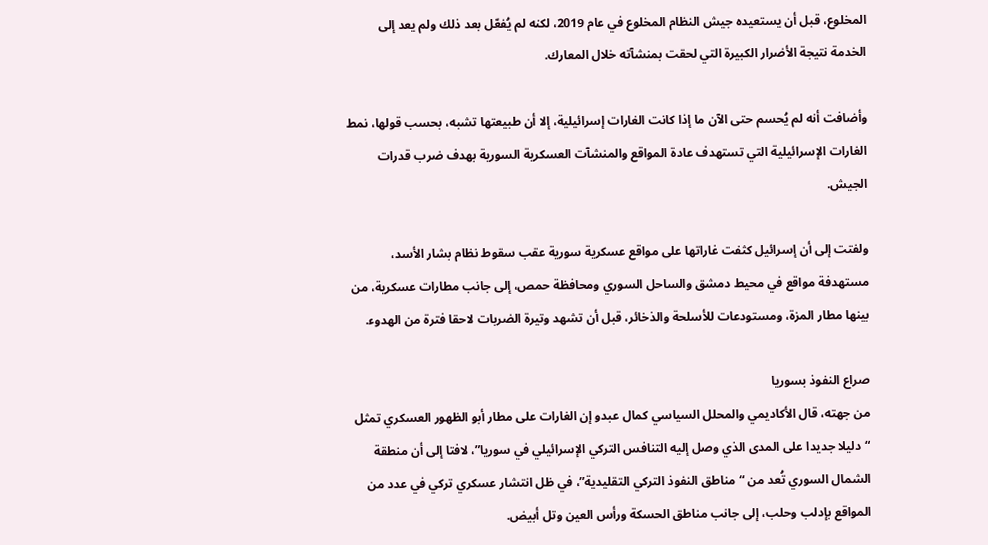المخلوع، قبل أن يستعيده جيش النظام المخلوع في عام 2019، لكنه لم يُفعّل بعد ذلك ولم يعد إلى الخدمة نتيجة الأضرار الكبيرة التي لحقت بمنشآته خلال المعارك.

وأضافت أنه لم يُحسم حتى الآن ما إذا كانت الغارات إسرائيلية، إلا أن طبيعتها تشبه، بحسب قولها، نمط الغارات الإسرائيلية التي تستهدف عادة المواقع والمنشآت العسكرية السورية بهدف ضرب قدرات الجيش.

ولفتت إلى أن إسرائيل كثفت غاراتها على مواقع عسكرية سورية عقب سقوط نظام بشار الأسد، مستهدفة مواقع في محيط دمشق والساحل السوري ومحافظة حمص، إلى جانب مطارات عسكرية، من بينها مطار المزة، ومستودعات للأسلحة والذخائر، قبل أن تشهد وتيرة الضربات لاحقا فترة من الهدوء.

صراع النفوذ بسوريا
من جهته، قال الأكاديمي والمحلل السياسي كمال عبدو إن الغارات على مطار أبو الظهور العسكري تمثل “دليلا جديدا على المدى الذي وصل إليه التنافس التركي الإسرائيلي في سوريا”، لافتا إلى أن منطقة الشمال السوري تُعد من “مناطق النفوذ التركي التقليدية”، في ظل انتشار عسكري تركي في عدد من المواقع بإدلب وحلب، إلى جانب مناطق الحسكة ورأس العين وتل أبيض.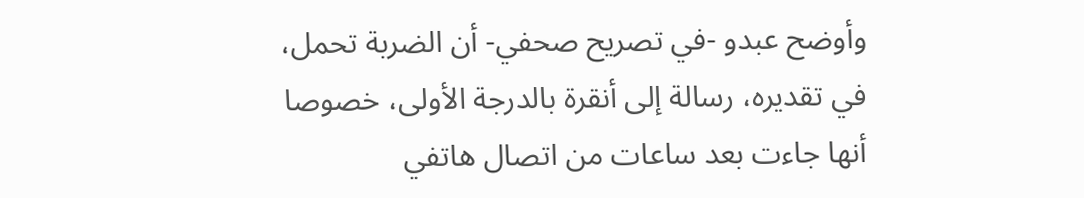وأوضح عبدو -في تصريح صحفي- أن الضربة تحمل، في تقديره، رسالة إلى أنقرة بالدرجة الأولى، خصوصا أنها جاءت بعد ساعات من اتصال هاتفي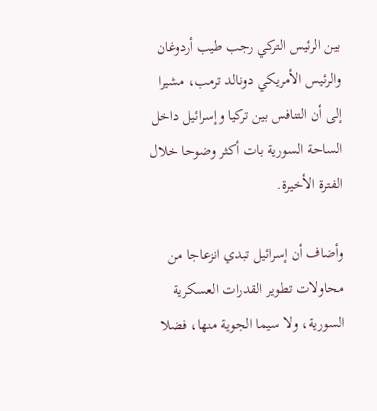بين الرئيس التركي رجب طيب أردوغان والرئيس الأمريكي دونالد ترمب، مشيرا إلى أن التنافس بين تركيا وإسرائيل داخل الساحة السورية بات أكثر وضوحا خلال الفترة الأخيرة.

وأضاف أن إسرائيل تبدي انزعاجا من محاولات تطوير القدرات العسكرية السورية، ولا سيما الجوية منها، فضلا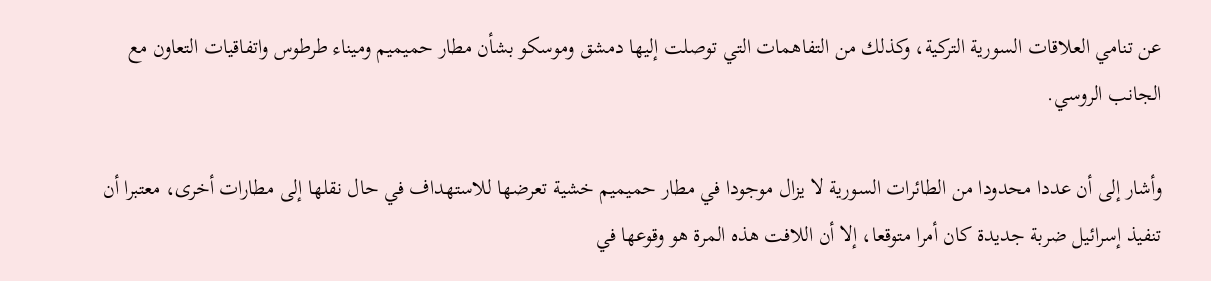عن تنامي العلاقات السورية التركية، وكذلك من التفاهمات التي توصلت إليها دمشق وموسكو بشأن مطار حميميم وميناء طرطوس واتفاقيات التعاون مع الجانب الروسي.

وأشار إلى أن عددا محدودا من الطائرات السورية لا يزال موجودا في مطار حميميم خشية تعرضها للاستهداف في حال نقلها إلى مطارات أخرى، معتبرا أن تنفيذ إسرائيل ضربة جديدة كان أمرا متوقعا، إلا أن اللافت هذه المرة هو وقوعها في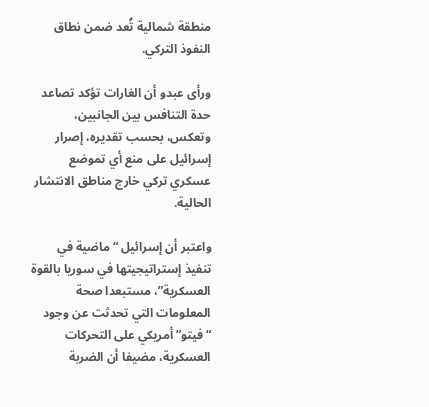منطقة شمالية تُعد ضمن نطاق النفوذ التركي.

ورأى عبدو أن الغارات تؤكد تصاعد حدة التنافس بين الجانبين، وتعكس، بحسب تقديره، إصرار إسرائيل على منع أي تموضع عسكري تركي خارج مناطق الانتشار الحالية.

واعتبر أن إسرائيل “ماضية في تنفيذ إستراتيجيتها في سوريا بالقوة العسكرية”، مستبعدا صحة المعلومات التي تحدثت عن وجود “فيتو” أمريكي على التحركات العسكرية، مضيفا أن الضربة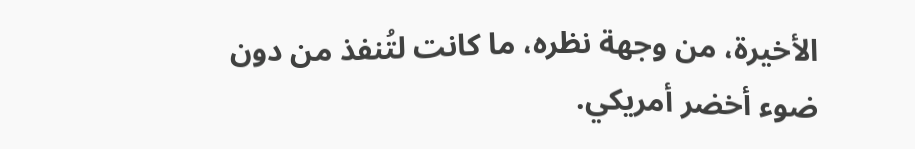الأخيرة، من وجهة نظره، ما كانت لتُنفذ من دون ضوء أخضر أمريكي.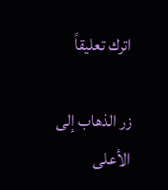اترك تعليقاً

زر الذهاب إلى الأعلى